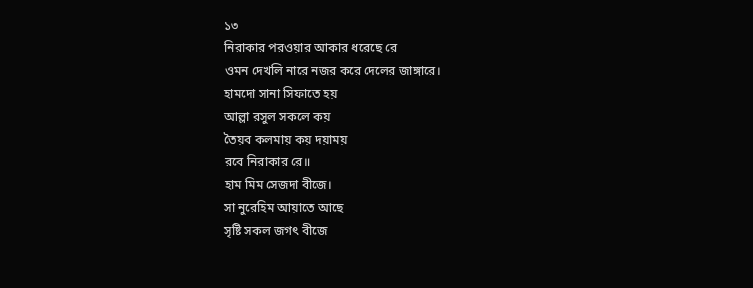১৩
নিরাকার পরওয়ার আকার ধরেছে রে
ওমন দেখলি নারে নজর করে দেলের জাঙ্গারে।
হামদো সানা সিফাতে হয়
আল্লা রসুল সকলে কয়
তৈয়ব কলমায় কয় দয়াময়
রবে নিরাকার রে॥
হাম মিম সেজদা বীজে।
সা নুরেহিম আয়াতে আছে
সৃষ্টি সকল জগৎ বীজে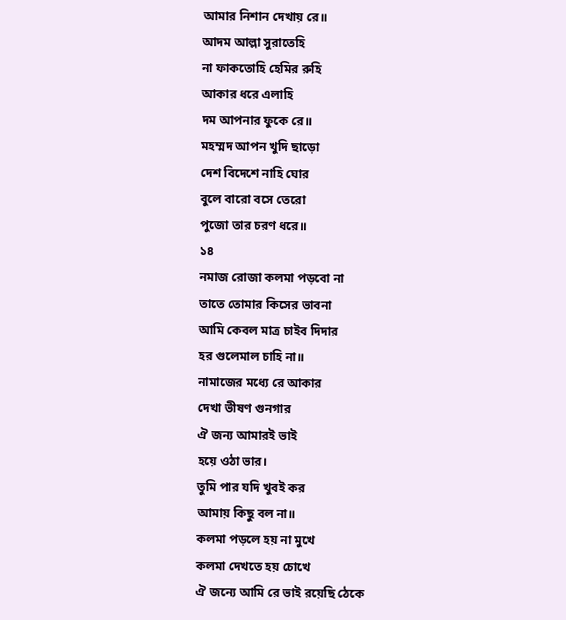আমার নিশান দেখায় রে॥
আদম আল্লা সুরাতেহি
না ফাকতোহি হেমির রুহি
আকার ধরে এলাহি
দম আপনার ফুকে রে॥
মহম্মদ আপন খুদি ছাড়ো
দেশ বিদেশে নাহি ঘোর
বুলে বারো বসে তেরো
পুজো তার চরণ ধরে॥
১৪
নমাজ রোজা কলমা পড়বো না
তাতে তোমার কিসের ভাবনা
আমি কেবল মাত্র চাইব দিদার
হর গুলেমাল চাহি না॥
নামাজের মধ্যে রে আকার
দেখা ভীষণ গুনগার
ঐ জন্য আমারই ভাই
হয়ে ওঠা ভার।
তুমি পার যদি খুবই কর
আমায় কিছু বল না॥
কলমা পড়লে হয় না মুখে
কলমা দেখতে হয় চোখে
ঐ জন্যে আমি রে ভাই রয়েছি ঠেকে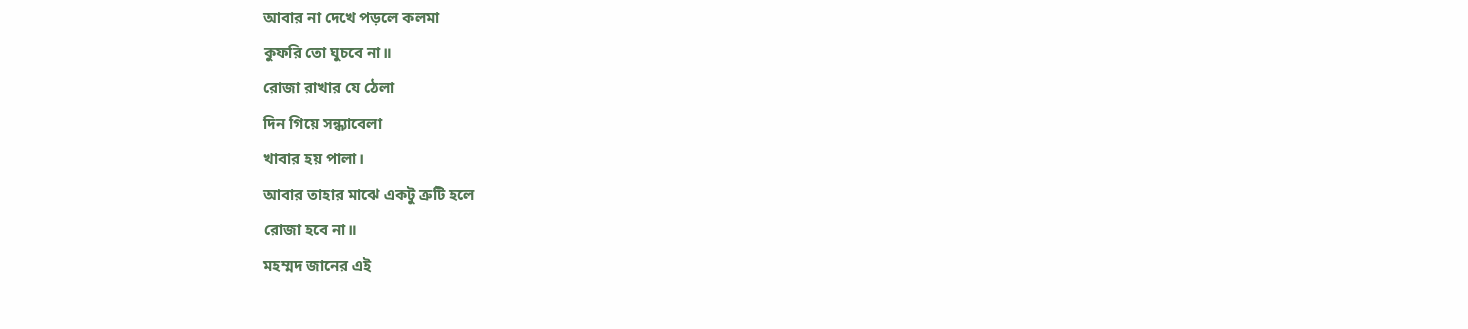আবার না দেখে পড়লে কলমা
কুফরি তো ঘুচবে না॥
রোজা রাখার যে ঠেলা
দিন গিয়ে সন্ধ্যাবেলা
খাবার হয় পালা।
আবার তাহার মাঝে একটু ত্রুটি হলে
রোজা হবে না॥
মহম্মদ জানের এই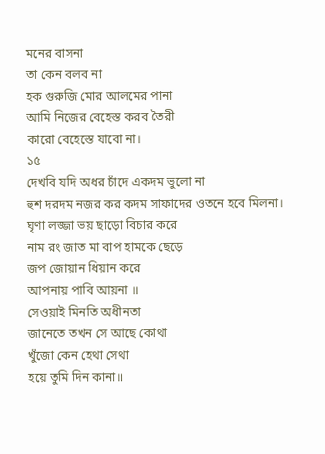মনের বাসনা
তা কেন বলব না
হক গুরুজি মোর আলমের পানা
আমি নিজের বেহেস্ত করব তৈরী
কারো বেহেস্তে যাবো না।
১৫
দেখবি যদি অধর চাঁদে একদম ভুলো না
হুশ দরদম নজর কর কদম সাফাদের ওতনে হবে মিলনা।
ঘৃণা লজ্জা ভয় ছাড়ো বিচার করে
নাম রং জাত মা বাপ হামকে ছেড়ে
জপ জোয়ান ধিয়ান করে
আপনায় পাবি আয়না ॥
সেওয়াই মিনতি অধীনতা
জানেতে তখন সে আছে কোথা
খুঁজো কেন হেথা সেথা
হয়ে তুমি দিন কানা॥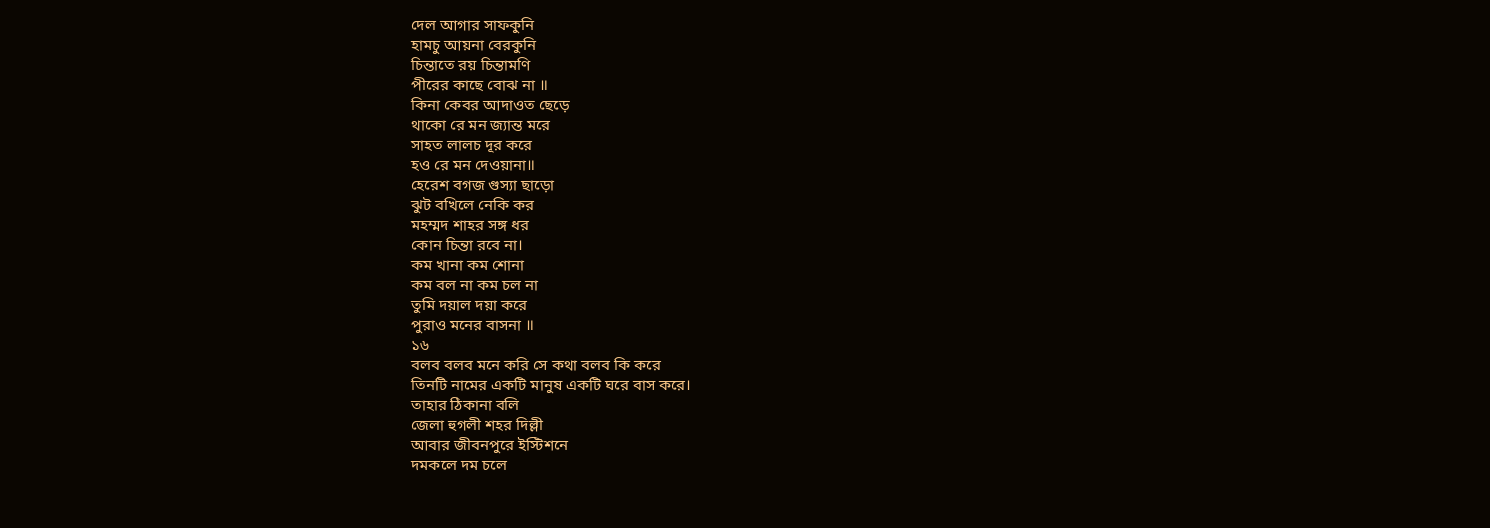দেল আগার সাফকুনি
হামচু আয়না বেরকুনি
চিন্তাতে রয় চিন্তামণি
পীরের কাছে বোঝ না ॥
কিনা কেবর আদাওত ছেড়ে
থাকো রে মন জ্যান্ত মরে
সাহত লালচ দূর করে
হও রে মন দেওয়ানা॥
হেরেশ বগজ গুস্যা ছাড়ো
ঝুট বখিলে নেকি কর
মহম্মদ শাহর সঙ্গ ধর
কোন চিন্তা রবে না।
কম খানা কম শোনা
কম বল না কম চল না
তুমি দয়াল দয়া করে
পুরাও মনের বাসনা ॥
১৬
বলব বলব মনে করি সে কথা বলব কি করে
তিনটি নামের একটি মানুষ একটি ঘরে বাস করে।
তাহার ঠিকানা বলি
জেলা হুগলী শহর দিল্লী
আবার জীবনপুরে ইস্টিশনে
দমকলে দম চলে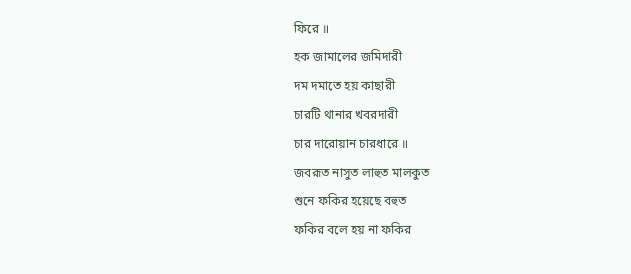ফিরে ॥
হক জামালের জমিদারী
দম দমাতে হয় কাছারী
চারটি থানার খবরদারী
চার দারোয়ান চারধারে ॥
জবরূত নাসুত লাহুত মালকুত
শুনে ফকির হয়েছে বহুত
ফকির বলে হয় না ফকির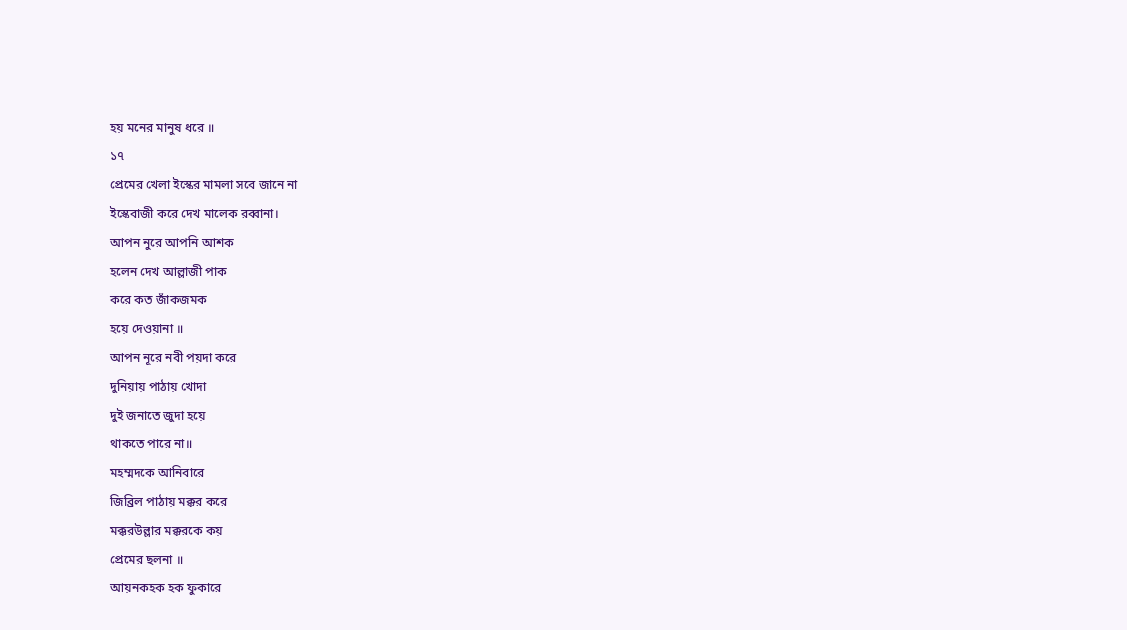হয় মনের মানুষ ধরে ॥
১৭
প্রেমের খেলা ইস্কের মামলা সবে জানে না
ইস্কেবাজী করে দেখ মালেক রব্বানা।
আপন নুরে আপনি আশক
হলেন দেখ আল্লাজী পাক
করে কত জাঁকজমক
হয়ে দেওয়ানা ॥
আপন নূরে নবী পয়দা করে
দুনিয়ায় পাঠায় খোদা
দুই জনাতে জুদা হয়ে
থাকতে পারে না॥
মহম্মদকে আনিবারে
জিব্রিল পাঠায় মক্কর করে
মক্করউল্লার মক্করকে কয়
প্রেমের ছলনা ॥
আয়নকহক হক ফুকারে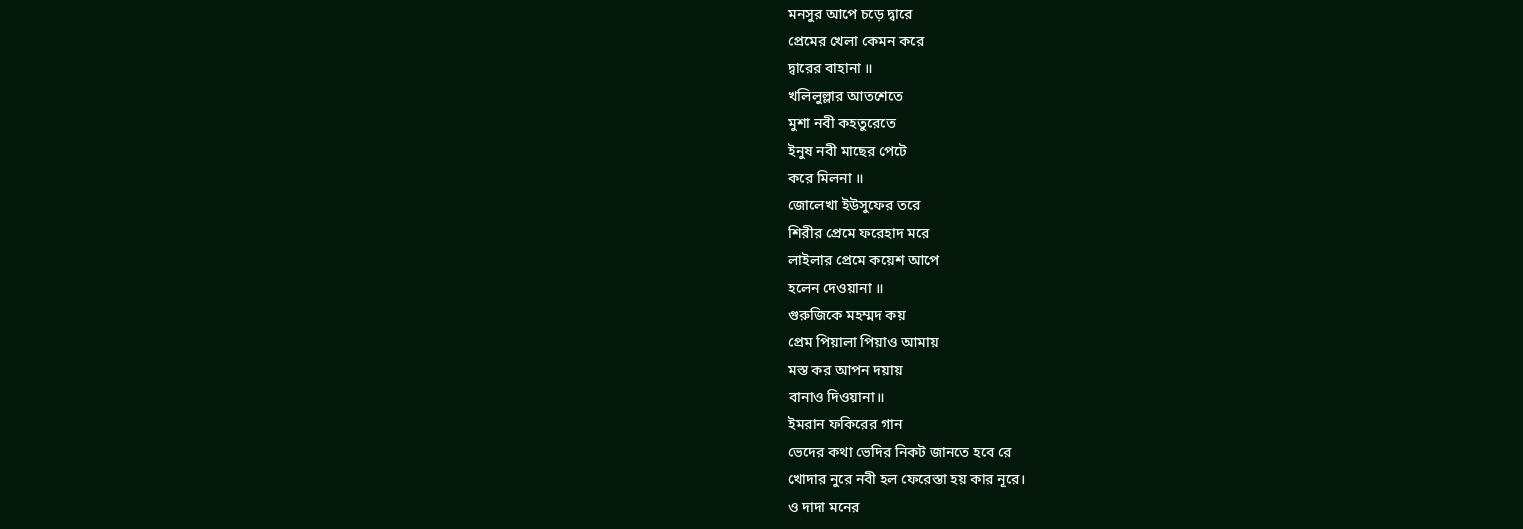মনসুর আপে চড়ে দ্বারে
প্রেমের খেলা কেমন করে
দ্বারের বাহানা ॥
খলিলুল্লার আতশেতে
মুশা নবী কহতুরেতে
ইনুষ নবী মাছের পেটে
করে মিলনা ॥
জোলেখা ইউসুফের তরে
শিরীর প্রেমে ফরেহাদ মরে
লাইলার প্রেমে কয়েশ আপে
হলেন দেওয়ানা ॥
গুরুজিকে মহম্মদ কয়
প্রেম পিয়ালা পিয়াও আমায়
মস্ত কর আপন দয়ায়
বানাও দিওয়ানা॥
ইমরান ফকিরের গান
ভেদের কথা ভেদির নিকট জানতে হবে রে
খোদার নুরে নবী হল ফেরেস্তা হয় কার নূরে।
ও দাদা মনের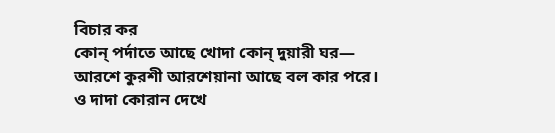বিচার কর
কোন্ পর্দাতে আছে খোদা কোন্ দুয়ারী ঘর—
আরশে কুরশী আরশেয়ানা আছে বল কার পরে।
ও দাদা কোরান দেখে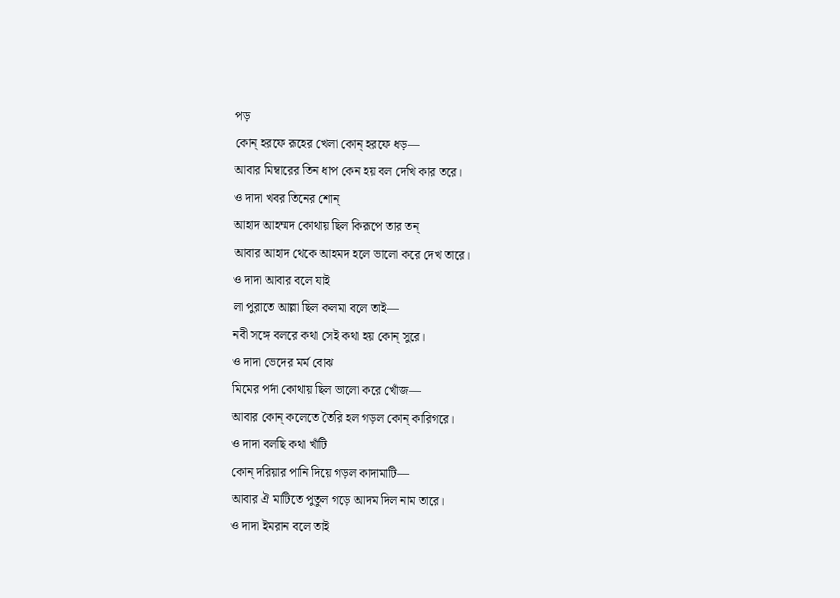পড়
কোন্ হরফে রূহের খেলা কোন্ হরফে ধড়—
আবার মিম্বারের তিন ধাপ কেন হয় বল দেখি কার তরে।
ও দাদা খবর তিনের শোন্
আহাদ আহম্মদ কোথায় ছিল কিরূপে তার তন্
আবার আহাদ থেকে আহমদ হলে ভালো করে দেখ তারে।
ও দাদা আবার বলে যাই
লা পুরাতে আল্লা ছিল কলমা বলে তাই—
নবী সঙ্গে বলরে কথা সেই কথা হয় কোন্ সুরে।
ও দাদা ভেদের মর্ম বোঝ
মিমের পর্দা কোথায় ছিল ভালো করে খোঁজ—
আবার কোন্ কলেতে তৈরি হল গড়ল কোন্ কারিগরে।
ও দাদা বলছি কথা খাঁটি
কোন্ দরিয়ার পানি দিয়ে গড়ল কাদামাটি—
আবার ঐ মাটিতে পুতুল গড়ে আদম দিল নাম তারে।
ও দাদা ইমরান বলে তাই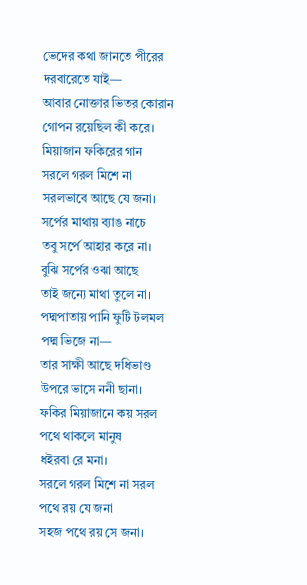ভেদের কথা জানতে পীরের দরবারেতে যাই—
আবার নোক্তার ভিতর কোরান গোপন রয়েছিল কী করে।
মিয়াজান ফকিরের গান
সরলে গরল মিশে না সরলভাবে আছে যে জনা।
সর্পের মাথায় ব্যাঙ নাচে
তবু সর্পে আহার করে না।
বুঝি সর্পের ওঝা আছে
তাই জন্যে মাথা তুলে না।
পদ্মপাতায় পানি ফুটি টলমল
পদ্ম ভিজে না—
তার সাক্ষী আছে দধিভাণ্ড
উপরে ভাসে ননী ছানা।
ফকির মিয়াজানে কয় সরল পথে থাকলে মানুষ
ধইরবা রে মনা।
সরলে গরল মিশে না সরল পথে রয় যে জনা
সহজ পথে রয় সে জনা।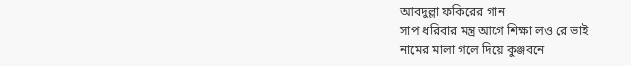আবদুল্লা ফকিরের গান
সাপ ধরিবার মন্ত্র আগে শিক্ষা লও রে ভাই
নামের মালা গলে দিয়ে কুঞ্জবনে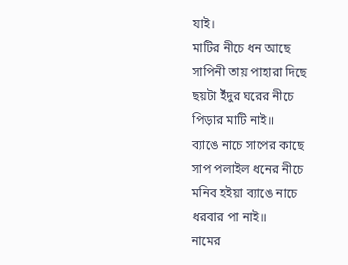যাই।
মাটির নীচে ধন আছে
সাপিনী তায় পাহারা দিছে
ছয়টা ইঁদুর ঘরের নীচে
পিড়ার মাটি নাই॥
ব্যাঙে নাচে সাপের কাছে
সাপ পলাইল ধনের নীচে
মনিব হইয়া ব্যাঙে নাচে
ধরবার পা নাই॥
নামের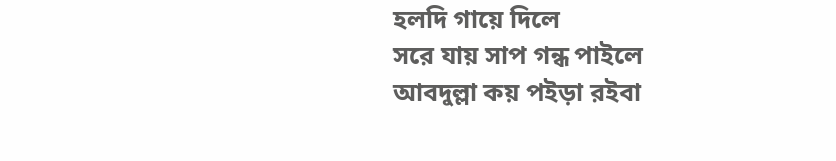হলদি গায়ে দিলে
সরে যায় সাপ গন্ধ পাইলে
আবদুল্লা কয় পইড়া রইবা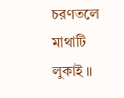চরণতলে
মাথাটি লুকাই ॥